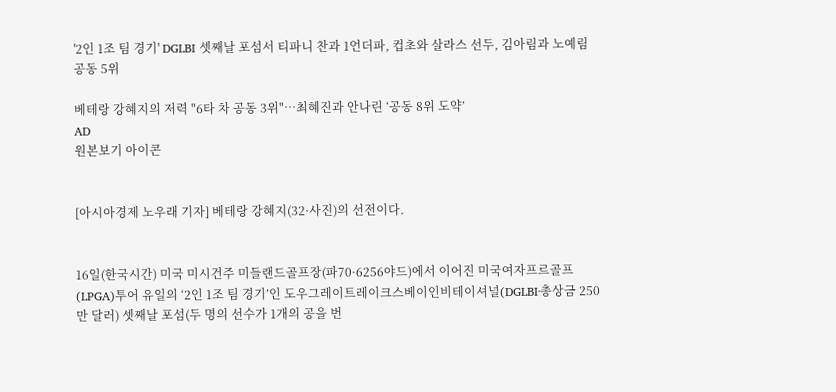'2인 1조 팀 경기' DGLBI 셋째날 포섬서 티파니 찬과 1언더파, 컵초와 살라스 선두, 김아림과 노예림 공동 5위

베테랑 강혜지의 저력 "6타 차 공동 3위"…최혜진과 안나린 ‘공동 8위 도약’
AD
원본보기 아이콘


[아시아경제 노우래 기자] 베테랑 강혜지(32·사진)의 선전이다.


16일(한국시간) 미국 미시건주 미들랜드골프장(파70·6256야드)에서 이어진 미국여자프르골프(LPGA)투어 유일의 ‘2인 1조 팀 경기’인 도우그레이트레이크스베이인비테이셔널(DGLBI·총상금 250만 달러) 셋째날 포섬(두 명의 선수가 1개의 공을 번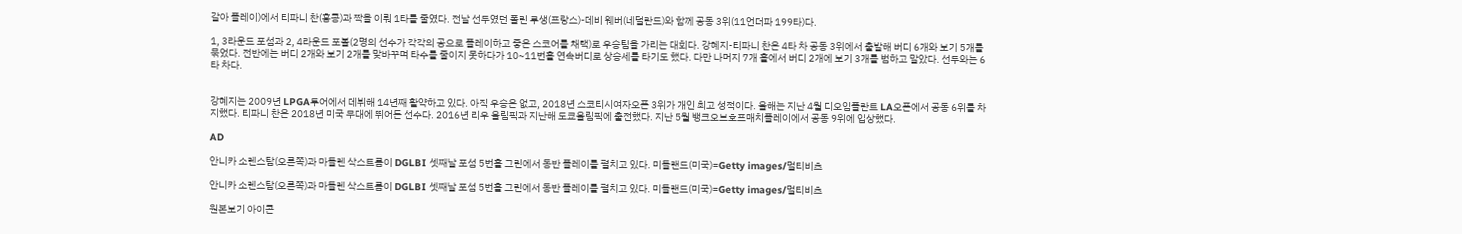갈아 플레이)에서 티파니 찬(홍콩)과 짝을 이뤄 1타를 줄였다. 전날 선두였던 폴린 루생(프랑스)-데비 웨버(네덜란드)와 함께 공동 3위(11언더파 199타)다.

1, 3라운드 포섬과 2, 4라운드 포볼(2명의 선수가 각각의 공으로 플레이하고 좋은 스코어를 채택)로 우승팀을 가리는 대회다. 강혜지-티파니 찬은 4타 차 공동 3위에서 출발해 버디 6개와 보기 5개를 묶었다. 전반에는 버디 2개와 보기 2개를 맞바꾸며 타수를 줄이지 못하다가 10~11번홀 연속버디로 상승세를 타기도 했다. 다만 나머지 7개 홀에서 버디 2개에 보기 3개를 범하고 말았다. 선두와는 6타 차다.


강혜지는 2009년 LPGA투어에서 데뷔해 14년째 활약하고 있다. 아직 우승은 없고, 2018년 스코티시여자오픈 3위가 개인 최고 성적이다. 올해는 지난 4월 디오임플란트 LA오픈에서 공동 6위를 차지했다. 티파니 찬은 2018년 미국 무대에 뛰어든 선수다. 2016년 리우 올림픽과 지난해 도쿄올림픽에 출전했다. 지난 5월 뱅크오브호프매치플레이에서 공동 9위에 입상했다.

AD

안니카 소렌스탐(오른쪽)과 마들렌 삭스트롬이 DGLBI 셋째날 포섬 5번홀 그린에서 동반 플레이를 펼치고 있다. 미들랜드(미국)=Getty images/멀티비츠

안니카 소렌스탐(오른쪽)과 마들렌 삭스트롬이 DGLBI 셋째날 포섬 5번홀 그린에서 동반 플레이를 펼치고 있다. 미들랜드(미국)=Getty images/멀티비츠

원본보기 아이콘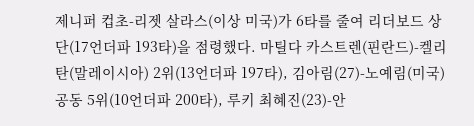제니퍼 컵초-리젯 살라스(이상 미국)가 6타를 줄여 리더보드 상단(17언더파 193타)을 점령했다. 마틸다 카스트렌(핀란드)-켈리 탄(말레이시아) 2위(13언더파 197타), 김아림(27)-노예림(미국) 공동 5위(10언더파 200타), 루키 최혜진(23)-안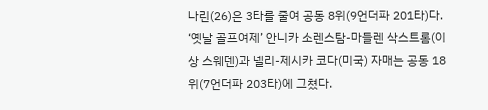나린(26)은 3타를 줄여 공동 8위(9언더파 201타)다. ‘옛날 골프여제’ 안니카 소렌스탐-마들렌 삭스트롬(이상 스웨덴)과 넬리-제시카 코다(미국) 자매는 공동 18위(7언더파 203타)에 그쳤다.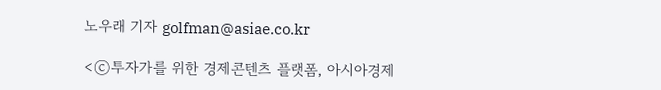노우래 기자 golfman@asiae.co.kr

<ⓒ투자가를 위한 경제콘텐츠 플랫폼, 아시아경제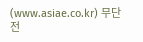(www.asiae.co.kr) 무단전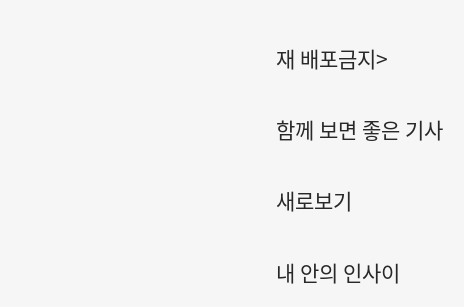재 배포금지>

함께 보면 좋은 기사

새로보기

내 안의 인사이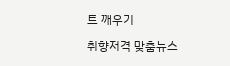트 깨우기

취향저격 맞춤뉴스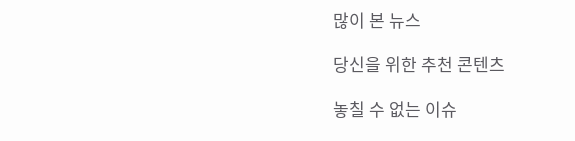많이 본 뉴스

당신을 위한 추천 콘텐츠

놓칠 수 없는 이슈